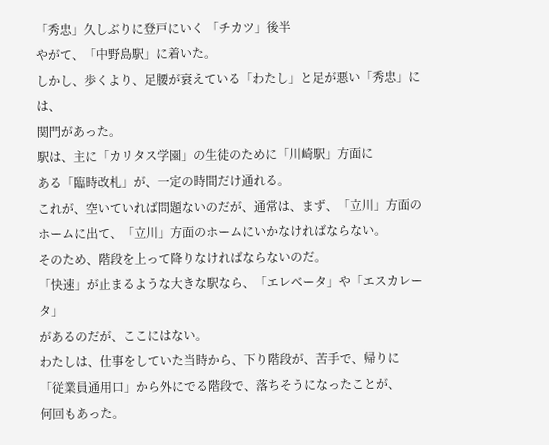「秀忠」久しぶりに登戸にいく 「チカツ」後半
やがて、「中野島駅」に着いた。
しかし、歩くより、足腰が衰えている「わたし」と足が悪い「秀忠」には、
関門があった。
駅は、主に「カリタス学園」の生徒のために「川崎駅」方面に
ある「臨時改札」が、一定の時間だけ通れる。
これが、空いていれば問題ないのだが、通常は、まず、「立川」方面の
ホームに出て、「立川」方面のホームにいかなければならない。
そのため、階段を上って降りなければならないのだ。
「快速」が止まるような大きな駅なら、「エレベータ」や「エスカレータ」
があるのだが、ここにはない。
わたしは、仕事をしていた当時から、下り階段が、苦手で、帰りに
「従業員通用口」から外にでる階段で、落ちそうになったことが、
何回もあった。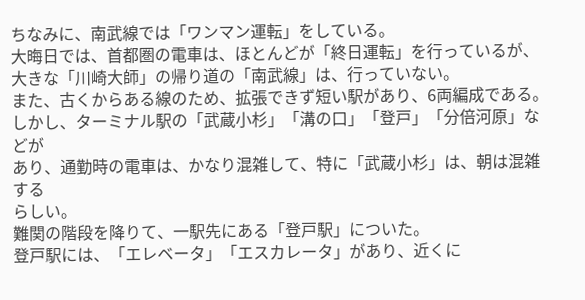ちなみに、南武線では「ワンマン運転」をしている。
大晦日では、首都圏の電車は、ほとんどが「終日運転」を行っているが、
大きな「川崎大師」の帰り道の「南武線」は、行っていない。
また、古くからある線のため、拡張できず短い駅があり、6両編成である。
しかし、ターミナル駅の「武蔵小杉」「溝の口」「登戸」「分倍河原」などが
あり、通勤時の電車は、かなり混雑して、特に「武蔵小杉」は、朝は混雑する
らしい。
難関の階段を降りて、一駅先にある「登戸駅」についた。
登戸駅には、「エレベータ」「エスカレータ」があり、近くに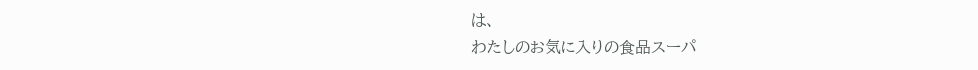は、
わたしのお気に入りの食品スーパ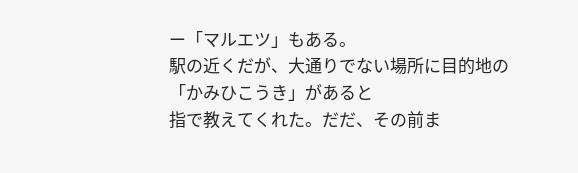ー「マルエツ」もある。
駅の近くだが、大通りでない場所に目的地の「かみひこうき」があると
指で教えてくれた。だだ、その前ま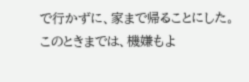で行かずに、家まで帰ることにした。
このときまでは、機嫌もよ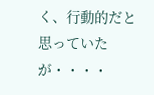く、行動的だと思っていたが・・・・